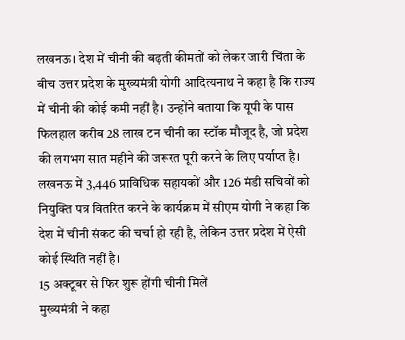लखनऊ। देश में चीनी की बढ़ती कीमतों को लेकर जारी चिंता के बीच उत्तर प्रदेश के मुख्यमंत्री योगी आदित्यनाथ ने कहा है कि राज्य में चीनी की कोई कमी नहीं है। उन्होंने बताया कि यूपी के पास फिलहाल करीब 28 लाख टन चीनी का स्टॉक मौजूद है, जो प्रदेश की लगभग सात महीने की जरूरत पूरी करने के लिए पर्याप्त है।
लखनऊ में 3,446 प्राविधिक सहायकों और 126 मंडी सचिवों को नियुक्ति पत्र वितरित करने के कार्यक्रम में सीएम योगी ने कहा कि देश में चीनी संकट की चर्चा हो रही है, लेकिन उत्तर प्रदेश में ऐसी कोई स्थिति नहीं है।
15 अक्टूबर से फिर शुरू होंगी चीनी मिलें
मुख्यमंत्री ने कहा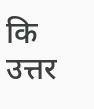कि उत्तर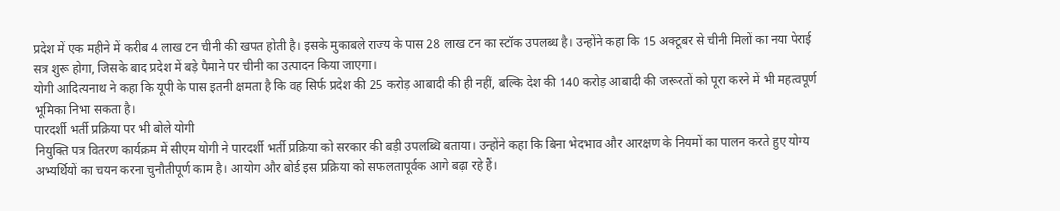प्रदेश में एक महीने में करीब 4 लाख टन चीनी की खपत होती है। इसके मुकाबले राज्य के पास 28 लाख टन का स्टॉक उपलब्ध है। उन्होंने कहा कि 15 अक्टूबर से चीनी मिलों का नया पेराई सत्र शुरू होगा, जिसके बाद प्रदेश में बड़े पैमाने पर चीनी का उत्पादन किया जाएगा।
योगी आदित्यनाथ ने कहा कि यूपी के पास इतनी क्षमता है कि वह सिर्फ प्रदेश की 25 करोड़ आबादी की ही नहीं, बल्कि देश की 140 करोड़ आबादी की जरूरतों को पूरा करने में भी महत्वपूर्ण भूमिका निभा सकता है।
पारदर्शी भर्ती प्रक्रिया पर भी बोले योगी
नियुक्ति पत्र वितरण कार्यक्रम में सीएम योगी ने पारदर्शी भर्ती प्रक्रिया को सरकार की बड़ी उपलब्धि बताया। उन्होंने कहा कि बिना भेदभाव और आरक्षण के नियमों का पालन करते हुए योग्य अभ्यर्थियों का चयन करना चुनौतीपूर्ण काम है। आयोग और बोर्ड इस प्रक्रिया को सफलतापूर्वक आगे बढ़ा रहे हैं।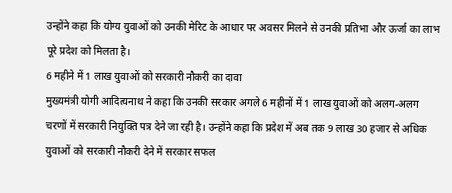उन्होंने कहा कि योग्य युवाओं को उनकी मेरिट के आधार पर अवसर मिलने से उनकी प्रतिभा और ऊर्जा का लाभ पूरे प्रदेश को मिलता है।
6 महीने में 1 लाख युवाओं को सरकारी नौकरी का दावा
मुख्यमंत्री योगी आदित्यनाथ ने कहा कि उनकी सरकार अगले 6 महीनों में 1 लाख युवाओं को अलग-अलग चरणों में सरकारी नियुक्ति पत्र देने जा रही है। उन्होंने कहा कि प्रदेश में अब तक 9 लाख 30 हजार से अधिक युवाओं को सरकारी नौकरी देने में सरकार सफल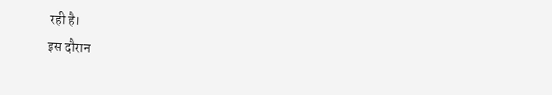रही है।
इस दौरान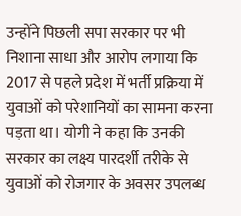उन्होंने पिछली सपा सरकार पर भी निशाना साधा और आरोप लगाया कि 2017 से पहले प्रदेश में भर्ती प्रक्रिया में युवाओं को परेशानियों का सामना करना पड़ता था। योगी ने कहा कि उनकी सरकार का लक्ष्य पारदर्शी तरीके से युवाओं को रोजगार के अवसर उपलब्ध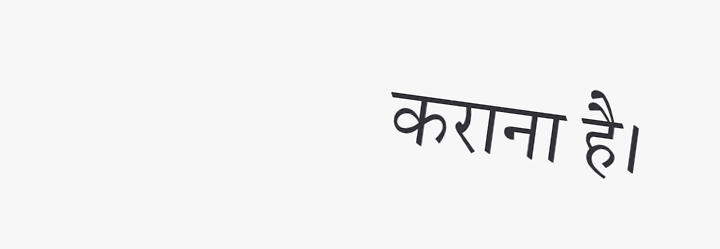कराना है।